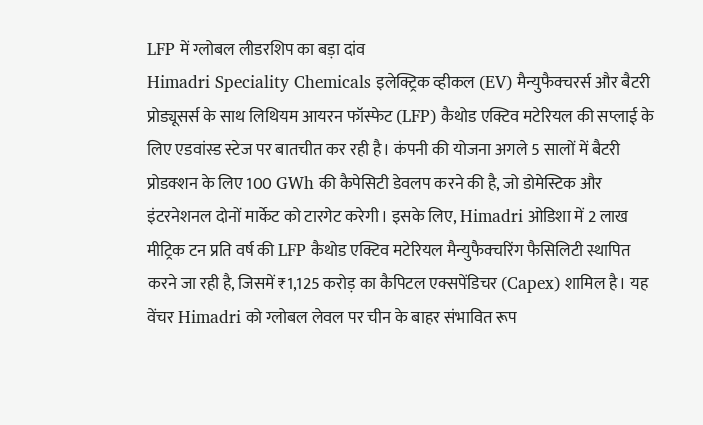LFP में ग्लोबल लीडरशिप का बड़ा दांव
Himadri Speciality Chemicals इलेक्ट्रिक व्हीकल (EV) मैन्युफैक्चरर्स और बैटरी प्रोड्यूसर्स के साथ लिथियम आयरन फॉस्फेट (LFP) कैथोड एक्टिव मटेरियल की सप्लाई के लिए एडवांस्ड स्टेज पर बातचीत कर रही है। कंपनी की योजना अगले 5 सालों में बैटरी प्रोडक्शन के लिए 100 GWh की कैपेसिटी डेवलप करने की है, जो डोमेस्टिक और इंटरनेशनल दोनों मार्केट को टारगेट करेगी। इसके लिए, Himadri ओडिशा में 2 लाख मीट्रिक टन प्रति वर्ष की LFP कैथोड एक्टिव मटेरियल मैन्युफैक्चरिंग फैसिलिटी स्थापित करने जा रही है, जिसमें ₹1,125 करोड़ का कैपिटल एक्सपेंडिचर (Capex) शामिल है। यह वेंचर Himadri को ग्लोबल लेवल पर चीन के बाहर संभावित रूप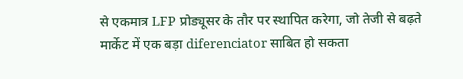से एकमात्र LFP प्रोड्यूसर के तौर पर स्थापित करेगा, जो तेजी से बढ़ते मार्केट में एक बड़ा diferenciator साबित हो सकता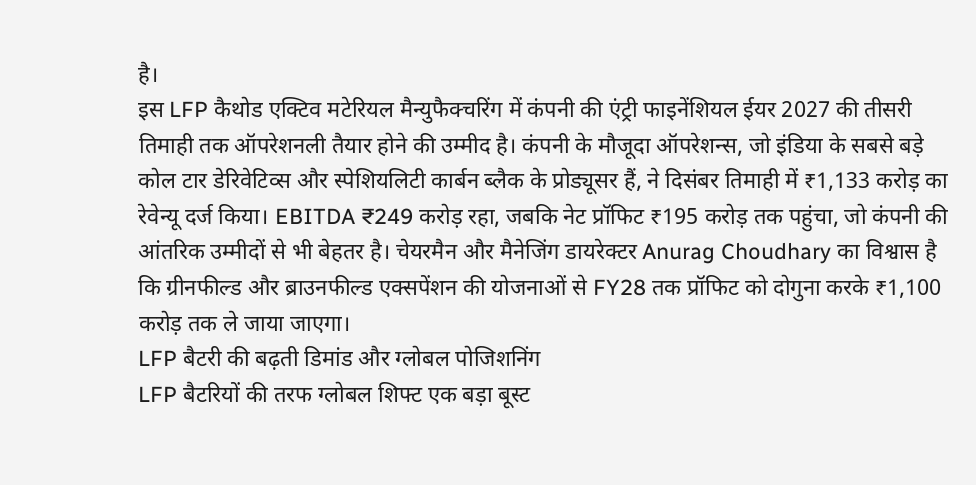है।
इस LFP कैथोड एक्टिव मटेरियल मैन्युफैक्चरिंग में कंपनी की एंट्री फाइनेंशियल ईयर 2027 की तीसरी तिमाही तक ऑपरेशनली तैयार होने की उम्मीद है। कंपनी के मौजूदा ऑपरेशन्स, जो इंडिया के सबसे बड़े कोल टार डेरिवेटिव्स और स्पेशियलिटी कार्बन ब्लैक के प्रोड्यूसर हैं, ने दिसंबर तिमाही में ₹1,133 करोड़ का रेवेन्यू दर्ज किया। EBITDA ₹249 करोड़ रहा, जबकि नेट प्रॉफिट ₹195 करोड़ तक पहुंचा, जो कंपनी की आंतरिक उम्मीदों से भी बेहतर है। चेयरमैन और मैनेजिंग डायरेक्टर Anurag Choudhary का विश्वास है कि ग्रीनफील्ड और ब्राउनफील्ड एक्सपेंशन की योजनाओं से FY28 तक प्रॉफिट को दोगुना करके ₹1,100 करोड़ तक ले जाया जाएगा।
LFP बैटरी की बढ़ती डिमांड और ग्लोबल पोजिशनिंग
LFP बैटरियों की तरफ ग्लोबल शिफ्ट एक बड़ा बूस्ट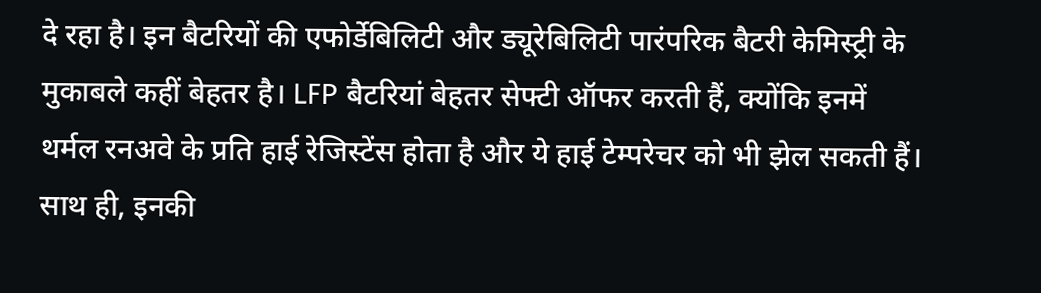दे रहा है। इन बैटरियों की एफोर्डेबिलिटी और ड्यूरेबिलिटी पारंपरिक बैटरी केमिस्ट्री के मुकाबले कहीं बेहतर है। LFP बैटरियां बेहतर सेफ्टी ऑफर करती हैं, क्योंकि इनमें थर्मल रनअवे के प्रति हाई रेजिस्टेंस होता है और ये हाई टेम्परेचर को भी झेल सकती हैं। साथ ही, इनकी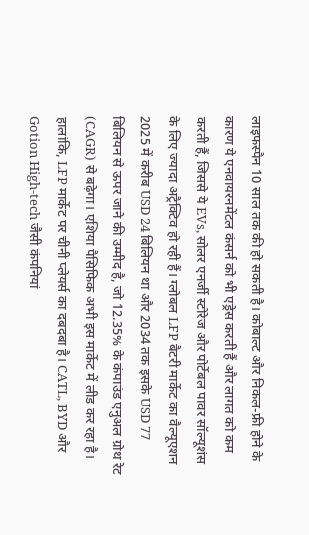लाइफस्पैन 10 साल तक की हो सकती है। कोबाल्ट और निकल-फ्री होने के कारण ये एनवायरनमेंटल कंसर्न को भी एड्रेस करती हैं और लागत को कम करती हैं, जिससे ये EVs, सोलर एनर्जी स्टोरेज और पोर्टेबल पावर सॉल्यूशंस के लिए ज्यादा अट्रैक्टिव हो रही हैं। ग्लोबल LFP बैटरी मार्केट का वैल्यूएशन 2025 में करीब USD 24 बिलियन था और 2034 तक इसके USD 77 बिलियन से ऊपर जाने की उम्मीद है, जो 12.35% के कंपाउंड एनुअल ग्रोथ रेट (CAGR) से बढ़ेगा। एशिया पैसिफिक अभी इस मार्केट में लीड कर रहा है।
हालांकि, LFP मार्केट पर चीनी प्लेयर्स का दबदबा है। CATL, BYD और Gotion High-tech जैसी कंपनियां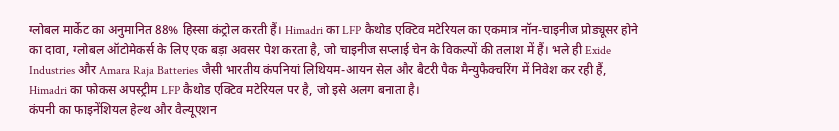ग्लोबल मार्केट का अनुमानित 88% हिस्सा कंट्रोल करती हैं। Himadri का LFP कैथोड एक्टिव मटेरियल का एकमात्र नॉन-चाइनीज प्रोड्यूसर होने का दावा, ग्लोबल ऑटोमेकर्स के लिए एक बड़ा अवसर पेश करता है, जो चाइनीज सप्लाई चेन के विकल्पों की तलाश में हैं। भले ही Exide Industries और Amara Raja Batteries जैसी भारतीय कंपनियां लिथियम-आयन सेल और बैटरी पैक मैन्युफैक्चरिंग में निवेश कर रही हैं, Himadri का फोकस अपस्ट्रीम LFP कैथोड एक्टिव मटेरियल पर है, जो इसे अलग बनाता है।
कंपनी का फाइनेंशियल हेल्थ और वैल्यूएशन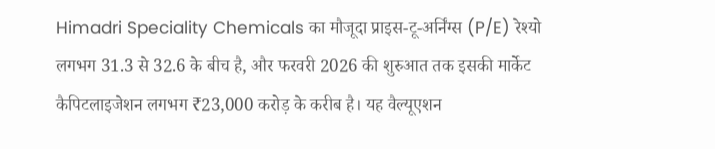Himadri Speciality Chemicals का मौजूदा प्राइस-टू-अर्निंग्स (P/E) रेश्यो लगभग 31.3 से 32.6 के बीच है, और फरवरी 2026 की शुरुआत तक इसकी मार्केट कैपिटलाइजेशन लगभग ₹23,000 करोड़ के करीब है। यह वैल्यूएशन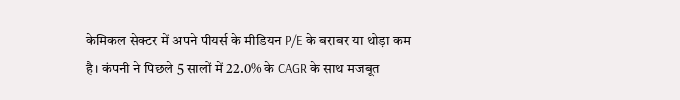केमिकल सेक्टर में अपने पीयर्स के मीडियन P/E के बराबर या थोड़ा कम है। कंपनी ने पिछले 5 सालों में 22.0% के CAGR के साथ मजबूत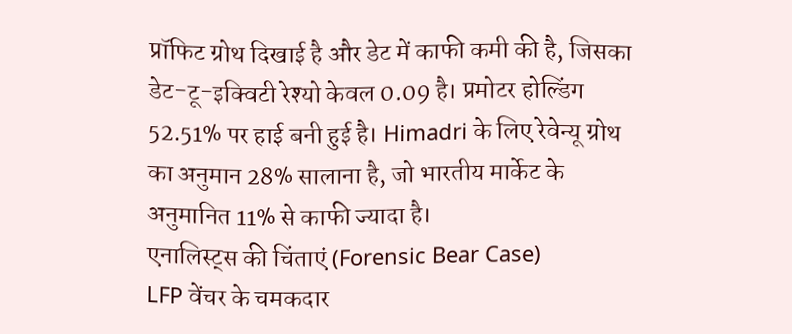प्रॉफिट ग्रोथ दिखाई है और डेट में काफी कमी की है, जिसका डेट-टू-इक्विटी रेश्यो केवल 0.09 है। प्रमोटर होल्डिंग 52.51% पर हाई बनी हुई है। Himadri के लिए रेवेन्यू ग्रोथ का अनुमान 28% सालाना है, जो भारतीय मार्केट के अनुमानित 11% से काफी ज्यादा है।
एनालिस्ट्स की चिंताएं (Forensic Bear Case)
LFP वेंचर के चमकदार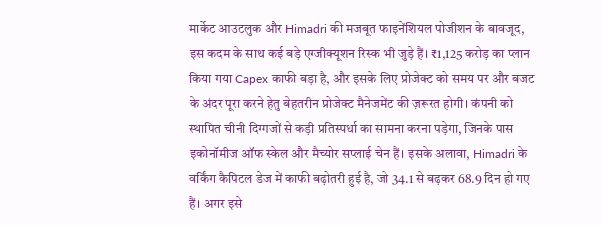मार्केट आउटलुक और Himadri की मजबूत फाइनेंशियल पोजीशन के बावजूद, इस कदम के साथ कई बड़े एग्जीक्यूशन रिस्क भी जुड़े हैं। ₹1,125 करोड़ का प्लान किया गया Capex काफी बड़ा है, और इसके लिए प्रोजेक्ट को समय पर और बजट के अंदर पूरा करने हेतु बेहतरीन प्रोजेक्ट मैनेजमेंट की ज़रूरत होगी। कंपनी को स्थापित चीनी दिग्गजों से कड़ी प्रतिस्पर्धा का सामना करना पड़ेगा, जिनके पास इकोनॉमीज ऑफ स्केल और मैच्योर सप्लाई चेन हैं। इसके अलावा, Himadri के वर्किंग कैपिटल डेज में काफी बढ़ोतरी हुई है, जो 34.1 से बढ़कर 68.9 दिन हो गए हैं। अगर इसे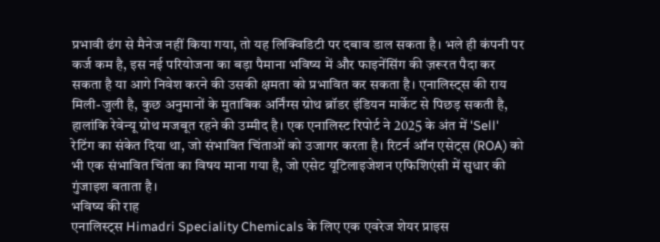प्रभावी ढंग से मैनेज नहीं किया गया, तो यह लिक्विडिटी पर दबाव डाल सकता है। भले ही कंपनी पर कर्ज कम है, इस नई परियोजना का बड़ा पैमाना भविष्य में और फाइनेंसिंग की ज़रूरत पैदा कर सकता है या आगे निवेश करने की उसकी क्षमता को प्रभावित कर सकता है। एनालिस्ट्स की राय मिली-जुली है, कुछ अनुमानों के मुताबिक अर्निंग्स ग्रोथ ब्रॉडर इंडियन मार्केट से पिछड़ सकती है, हालांकि रेवेन्यू ग्रोथ मजबूत रहने की उम्मीद है। एक एनालिस्ट रिपोर्ट ने 2025 के अंत में 'Sell' रेटिंग का संकेत दिया था, जो संभावित चिंताओं को उजागर करता है। रिटर्न ऑन एसेट्स (ROA) को भी एक संभावित चिंता का विषय माना गया है, जो एसेट यूटिलाइजेशन एफिशिएंसी में सुधार की गुंजाइश बताता है।
भविष्य की राह
एनालिस्ट्स Himadri Speciality Chemicals के लिए एक एवरेज शेयर प्राइस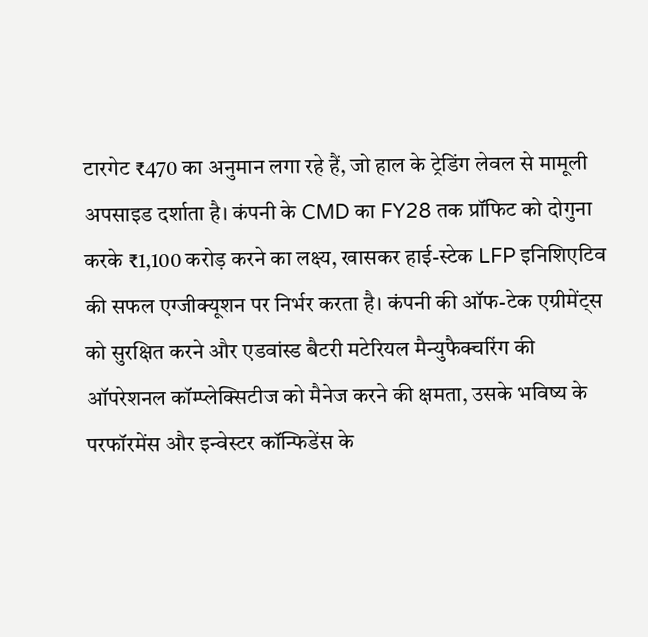टारगेट ₹470 का अनुमान लगा रहे हैं, जो हाल के ट्रेडिंग लेवल से मामूली अपसाइड दर्शाता है। कंपनी के CMD का FY28 तक प्रॉफिट को दोगुना करके ₹1,100 करोड़ करने का लक्ष्य, खासकर हाई-स्टेक LFP इनिशिएटिव की सफल एग्जीक्यूशन पर निर्भर करता है। कंपनी की ऑफ-टेक एग्रीमेंट्स को सुरक्षित करने और एडवांस्ड बैटरी मटेरियल मैन्युफैक्चरिंग की ऑपरेशनल कॉम्प्लेक्सिटीज को मैनेज करने की क्षमता, उसके भविष्य के परफॉरमेंस और इन्वेस्टर कॉन्फिडेंस के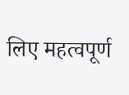लिए महत्वपूर्ण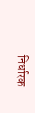निर्धारक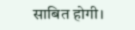साबित होगी।